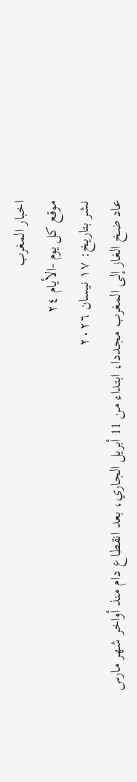اخبار المغرب
موقع كل يوم -الأيام ٢٤
نشر بتاريخ: ١٧ نيسان ٢٠٢٦
عاد ضخ الغاز إلى المغرب مجددا، ابتداء من 11 أبريل الجاري، بعد انقطاع دام منذ أواخر شهر مارس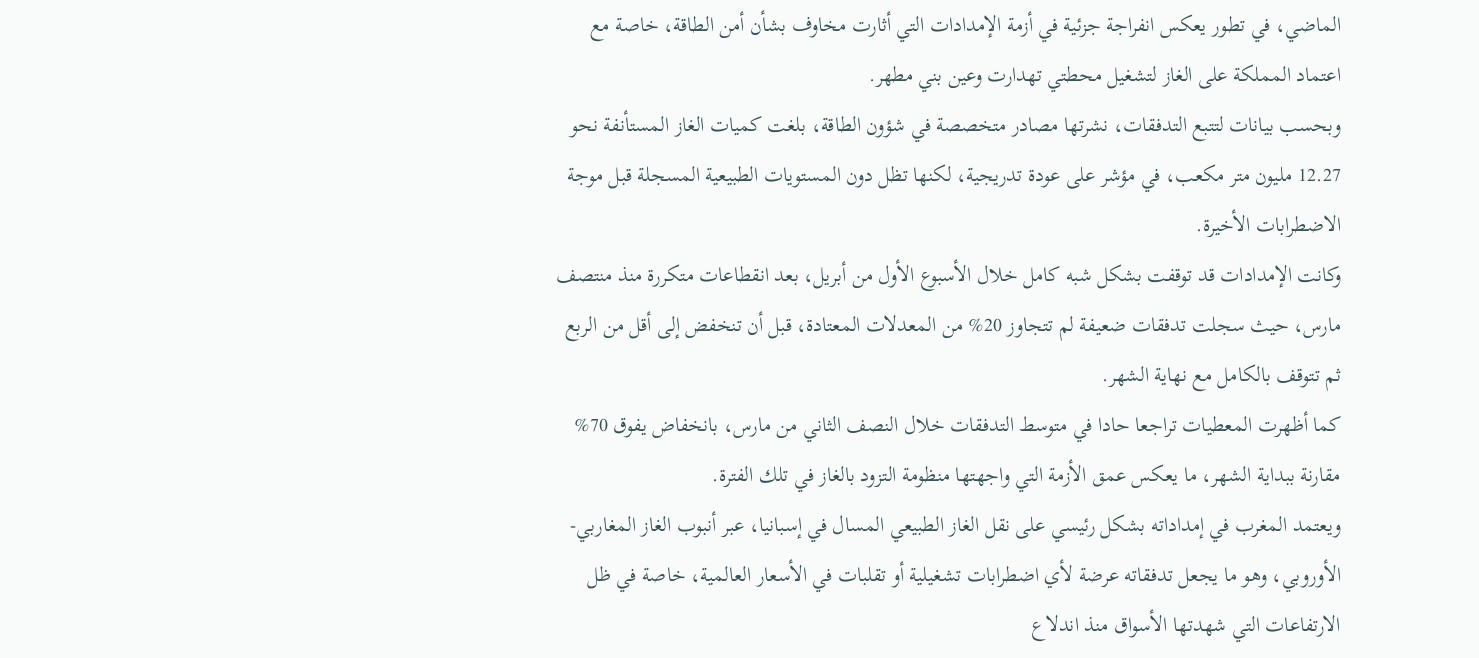الماضي، في تطور يعكس انفراجة جزئية في أزمة الإمدادات التي أثارت مخاوف بشأن أمن الطاقة، خاصة مع اعتماد المملكة على الغاز لتشغيل محطتي تهدارت وعين بني مطهر.
وبحسب بيانات لتتبع التدفقات، نشرتها مصادر متخصصة في شؤون الطاقة، بلغت كميات الغاز المستأنفة نحو 12.27 مليون متر مكعب، في مؤشر على عودة تدريجية، لكنها تظل دون المستويات الطبيعية المسجلة قبل موجة الاضطرابات الأخيرة.
وكانت الإمدادات قد توقفت بشكل شبه كامل خلال الأسبوع الأول من أبريل، بعد انقطاعات متكررة منذ منتصف مارس، حيث سجلت تدفقات ضعيفة لم تتجاوز 20% من المعدلات المعتادة، قبل أن تنخفض إلى أقل من الربع ثم تتوقف بالكامل مع نهاية الشهر.
كما أظهرت المعطيات تراجعا حادا في متوسط التدفقات خلال النصف الثاني من مارس، بانخفاض يفوق 70% مقارنة ببداية الشهر، ما يعكس عمق الأزمة التي واجهتها منظومة التزود بالغاز في تلك الفترة.
ويعتمد المغرب في إمداداته بشكل رئيسي على نقل الغاز الطبيعي المسال في إسبانيا، عبر أنبوب الغاز المغاربي-الأوروبي، وهو ما يجعل تدفقاته عرضة لأي اضطرابات تشغيلية أو تقلبات في الأسعار العالمية، خاصة في ظل الارتفاعات التي شهدتها الأسواق منذ اندلاع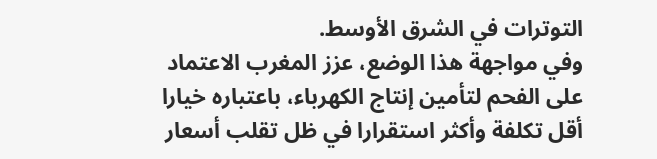التوترات في الشرق الأوسط.
وفي مواجهة هذا الوضع، عزز المغرب الاعتماد على الفحم لتأمين إنتاج الكهرباء، باعتباره خيارا أقل تكلفة وأكثر استقرارا في ظل تقلب أسعار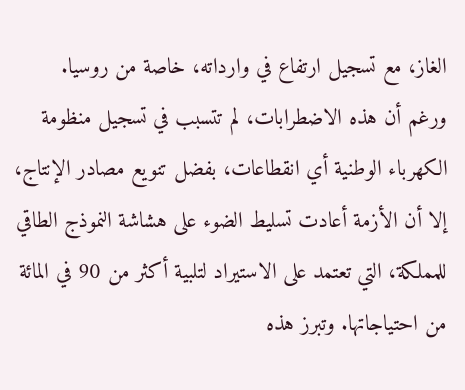الغاز، مع تسجيل ارتفاع في وارداته، خاصة من روسيا.
ورغم أن هذه الاضطرابات، لم تتسبب في تسجيل منظومة الكهرباء الوطنية أي انقطاعات، بفضل تنويع مصادر الإنتاج، إلا أن الأزمة أعادت تسليط الضوء على هشاشة النموذج الطاقي للمملكة، التي تعتمد على الاستيراد لتلبية أكثر من 90 في المائة من احتياجاتها. وتبرز هذه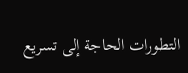التطورات الحاجة إلى تسريع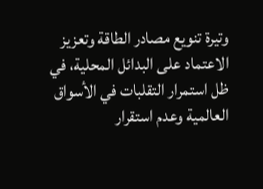وتيرة تنويع مصادر الطاقة وتعزيز الاعتماد على البدائل المحلية، في ظل استمرار التقلبات في الأسواق العالمية وعدم استقرار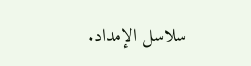سلاسل الإمداد.